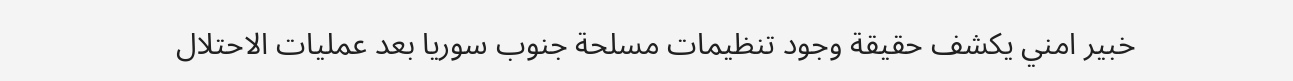خبير امني يكشف حقيقة وجود تنظيمات مسلحة جنوب سوريا بعد عمليات الاحتلال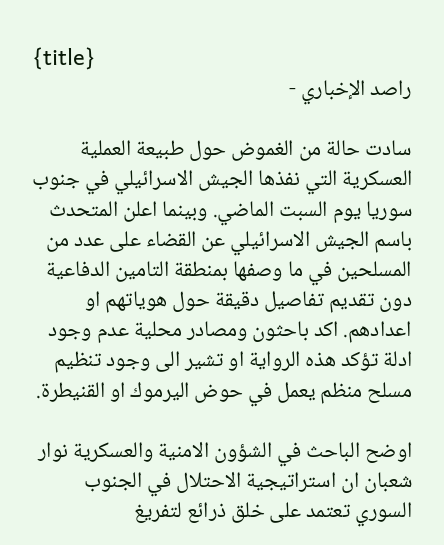{title}
راصد الإخباري -

سادت حالة من الغموض حول طبيعة العملية العسكرية التي نفذها الجيش الاسرائيلي في جنوب سوريا يوم السبت الماضي. وبينما اعلن المتحدث باسم الجيش الاسرائيلي عن القضاء على عدد من المسلحين في ما وصفها بمنطقة التامين الدفاعية دون تقديم تفاصيل دقيقة حول هوياتهم او اعدادهم. اكد باحثون ومصادر محلية عدم وجود ادلة تؤكد هذه الرواية او تشير الى وجود تنظيم مسلح منظم يعمل في حوض اليرموك او القنيطرة.

اوضح الباحث في الشؤون الامنية والعسكرية نوار شعبان ان استراتيجية الاحتلال في الجنوب السوري تعتمد على خلق ذرائع لتفريغ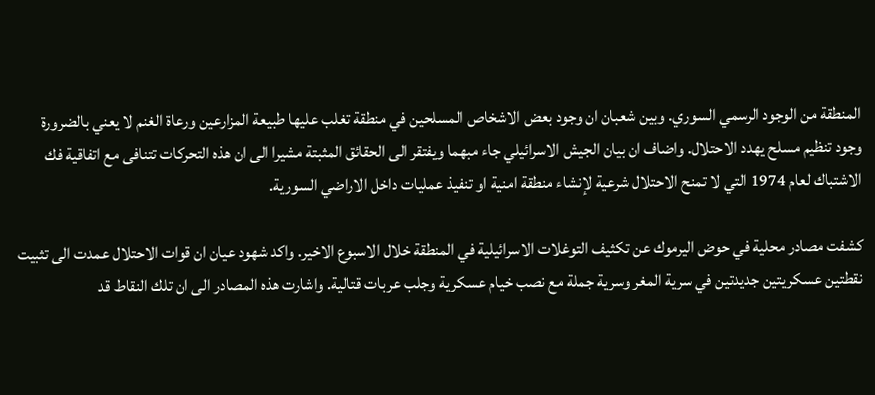المنطقة من الوجود الرسمي السوري. وبين شعبان ان وجود بعض الاشخاص المسلحين في منطقة تغلب عليها طبيعة المزارعين ورعاة الغنم لا يعني بالضرورة وجود تنظيم مسلح يهدد الاحتلال. واضاف ان بيان الجيش الاسرائيلي جاء مبهما ويفتقر الى الحقائق المثبتة مشيرا الى ان هذه التحركات تتنافى مع اتفاقية فك الاشتباك لعام 1974 التي لا تمنح الاحتلال شرعية لإنشاء منطقة امنية او تنفيذ عمليات داخل الاراضي السورية.

كشفت مصادر محلية في حوض اليرموك عن تكثيف التوغلات الاسرائيلية في المنطقة خلال الاسبوع الاخير. واكد شهود عيان ان قوات الاحتلال عمدت الى تثبيت نقطتين عسكريتين جديدتين في سرية المغر وسرية جملة مع نصب خيام عسكرية وجلب عربات قتالية. واشارت هذه المصادر الى ان تلك النقاط قد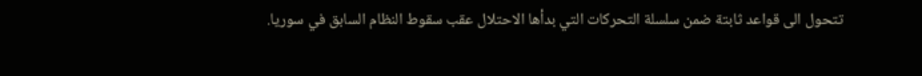تتحول الى قواعد ثابتة ضمن سلسلة التحركات التي بدأها الاحتلال عقب سقوط النظام السابق في سوريا.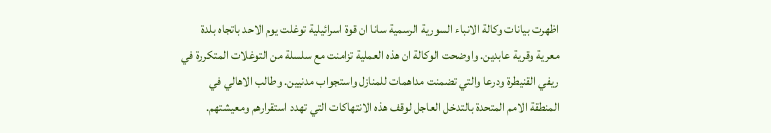اظهرت بيانات وكالة الانباء السورية الرسمية سانا ان قوة اسرائيلية توغلت يوم الاحد باتجاه بلدة معرية وقرية عابدين. واوضحت الوكالة ان هذه العملية تزامنت مع سلسلة من التوغلات المتكررة في ريفي القنيطرة ودرعا والتي تضمنت مداهمات للمنازل واستجواب مدنيين. وطالب الاهالي في المنطقة الامم المتحدة بالتدخل العاجل لوقف هذه الانتهاكات التي تهدد استقرارهم ومعيشتهم.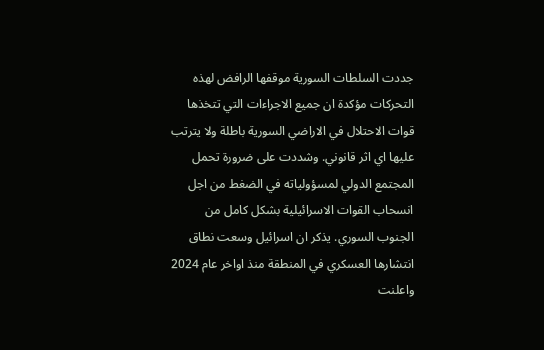جددت السلطات السورية موقفها الرافض لهذه التحركات مؤكدة ان جميع الاجراءات التي تتخذها قوات الاحتلال في الاراضي السورية باطلة ولا يترتب عليها اي اثر قانوني. وشددت على ضرورة تحمل المجتمع الدولي لمسؤولياته في الضغط من اجل انسحاب القوات الاسرائيلية بشكل كامل من الجنوب السوري. يذكر ان اسرائيل وسعت نطاق انتشارها العسكري في المنطقة منذ اواخر عام 2024 واعلنت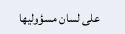على لسان مسؤوليها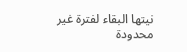نيتها البقاء لفترة غير محدودة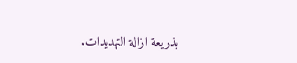بذريعة ازالة التهديدات.